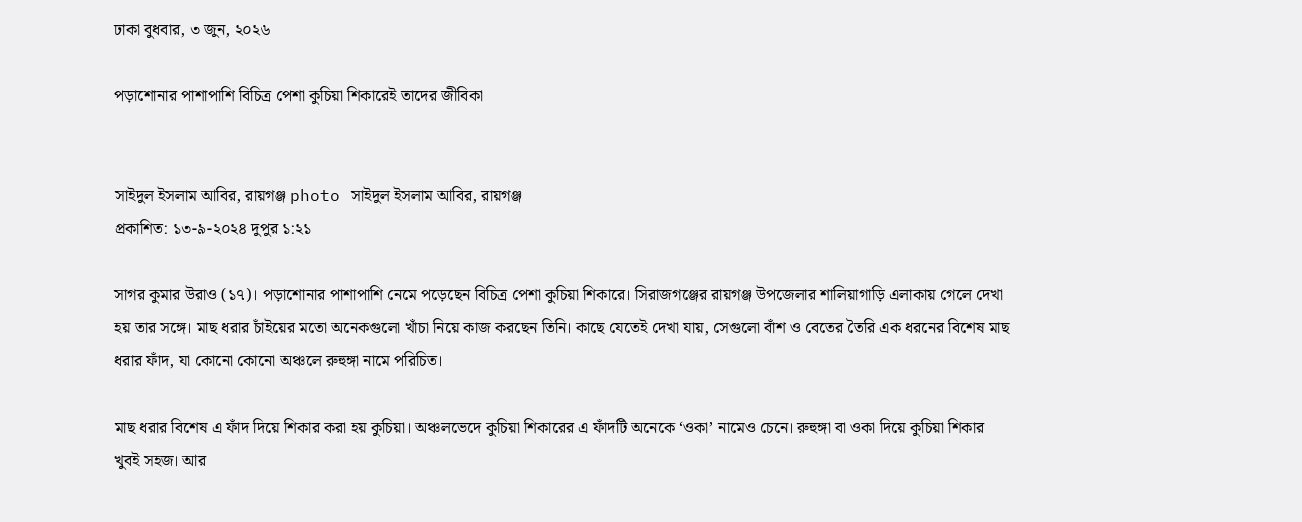ঢাকা বুধবার, ৩ জুন, ২০২৬

পড়াশোনার পাশাপাশি বিচিত্র পেশা কুচিয়া শিকারেই তাদের জীবিকা


সাইদুল ইসলাম আবির, রায়গঞ্জ photo সাইদুল ইসলাম আবির, রায়গঞ্জ
প্রকাশিত: ১৩-৯-২০২৪ দুপুর ১:২১

সাগর কুমার উরাও (১৭)। পড়াশোনার পাশাপাশি নেমে পড়েছেন বিচিত্র পেশা কুচিয়া শিকারে। সিরাজগঞ্জের রায়গঞ্জ উপজেলার শালিয়াগাড়ি এলাকায় গেলে দেখা হয় তার সঙ্গে। মাছ ধরার চাঁইয়ের মতো অনেকগুলো খাঁচা নিয়ে কাজ করছেন তিনি। কাছে যেতেই দেখা যায়, সেগুলো বাঁশ ও বেতের তৈরি এক ধরনের বিশেষ মাছ ধরার ফাঁদ, যা কোনো কোনো অঞ্চলে রুহুঙ্গা নামে পরিচিত।

মাছ ধরার বিশেষ এ ফাঁদ দিয়ে শিকার করা হয় কুচিয়া। অঞ্চলভেদে কুচিয়া শিকারের এ ফাঁদটি অনেকে ‘ওকা’ নামেও চেনে। রুহুঙ্গা বা ওকা দিয়ে কুচিয়া শিকার খুবই সহজ। আর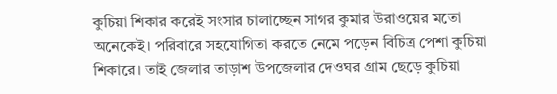কুচিয়া শিকার করেই সংসার চালাচ্ছেন সাগর কুমার উরাওয়ের মতো অনেকেই। পরিবারে সহযোগিতা করতে নেমে পড়েন বিচিত্র পেশা কুচিয়া শিকারে। তাই জেলার তাড়াশ উপজেলার দেওঘর গ্রাম ছেড়ে কুচিয়া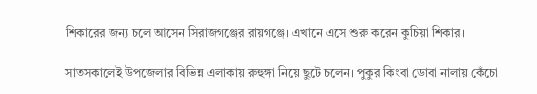শিকারের জন্য চলে আসেন সিরাজগঞ্জের রায়গঞ্জে। এখানে এসে শুরু করেন কুচিয়া শিকার।

সাতসকালেই উপজেলার বিভিন্ন এলাকায় রুহুঙ্গা নিয়ে ছুটে চলেন। পুকুর কিংবা ডোবা নালায় কেঁচো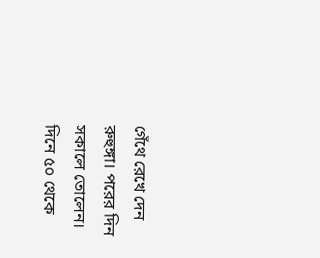গেঁথে রেখে দেন রুহুঙ্গা। পরের দিন সকালে তোলেন। দিনে ৫০ থেকে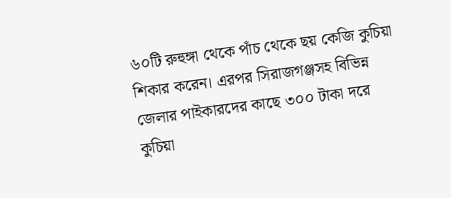৬০টি রুহুঙ্গা থেকে পাঁচ থেকে ছয় কেজি কুচিয়া শিকার করেন। এরপর সিরাজগঞ্জসহ বিভিন্ন জেলার পাইকারদের কাছে ৩০০ টাকা দরে কুচিয়া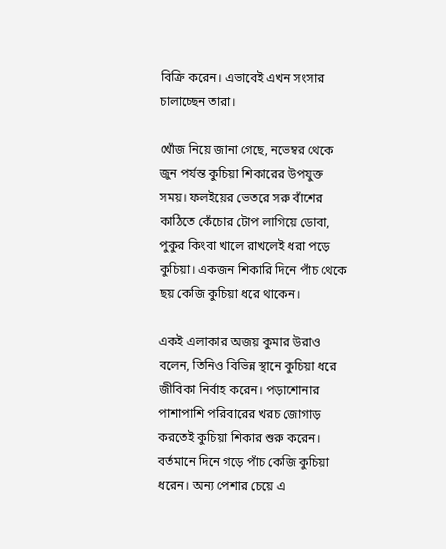বিক্রি করেন। এভাবেই এখন সংসার চালাচ্ছেন তারা।

খোঁজ নিয়ে জানা গেছে, নভেম্বর থেকে জুন পর্যন্ত কুচিয়া শিকারের উপযুক্ত সময়। ফলইয়ের ভেতরে সরু বাঁশের কাঠিতে কেঁচোর টোপ লাগিয়ে ডোবা, পুকুর কিংবা খালে রাখলেই ধরা পড়ে কুচিয়া। একজন শিকারি দিনে পাঁচ থেকে ছয় কেজি কুচিয়া ধরে থাকেন।

একই এলাকার অজয় কুমার উরাও বলেন, তিনিও বিভিন্ন স্থানে কুচিয়া ধরে জীবিকা নির্বাহ করেন। পড়াশোনার পাশাপাশি পরিবারের খরচ জোগাড় করতেই কুচিয়া শিকার শুরু করেন। বর্তমানে দিনে গড়ে পাঁচ কেজি কুচিয়া ধরেন। অন্য পেশার চেয়ে এ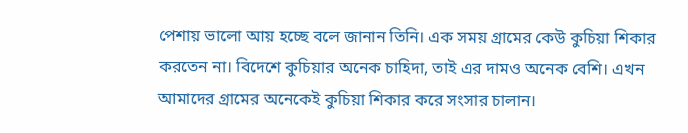পেশায় ভালো আয় হচ্ছে বলে জানান তিনি। এক সময় গ্রামের কেউ কুচিয়া শিকার করতেন না। বিদেশে কুচিয়ার অনেক চাহিদা, তাই এর দামও অনেক বেশি। এখন আমাদের গ্রামের অনেকেই কুচিয়া শিকার করে সংসার চালান।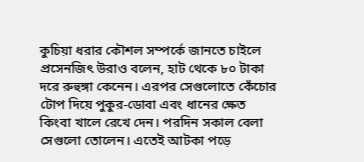কুচিয়া ধরার কৌশল সম্পর্কে জানতে চাইলে প্রসেনজিৎ উরাও বলেন, হাট থেকে ৮০ টাকা দরে রুহুঙ্গা কেনেন। এরপর সেগুলোতে কেঁচোর টোপ দিয়ে পুকুর-ডোবা এবং ধানের ক্ষেত কিংবা খালে রেখে দেন। পরদিন সকাল বেলা সেগুলো তোলেন। এতেই আটকা পড়ে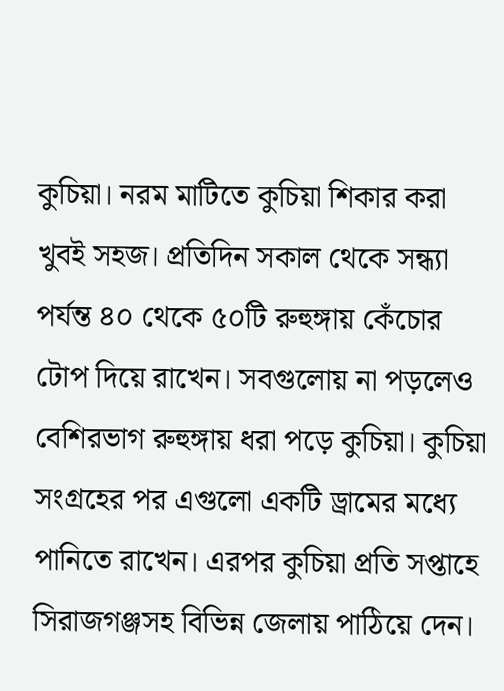কুচিয়া। নরম মাটিতে কুচিয়া শিকার করা খুবই সহজ। প্রতিদিন সকাল থেকে সন্ধ্যা পর্যন্ত ৪০ থেকে ৫০টি রুহুঙ্গায় কেঁচোর টোপ দিয়ে রাখেন। সবগুলোয় না পড়লেও বেশিরভাগ রুহুঙ্গায় ধরা পড়ে কুচিয়া। কুচিয়া সংগ্রহের পর এগুলো একটি ড্রামের মধ্যে পানিতে রাখেন। এরপর কুচিয়া প্রতি সপ্তাহে সিরাজগঞ্জসহ বিভিন্ন জেলায় পাঠিয়ে দেন।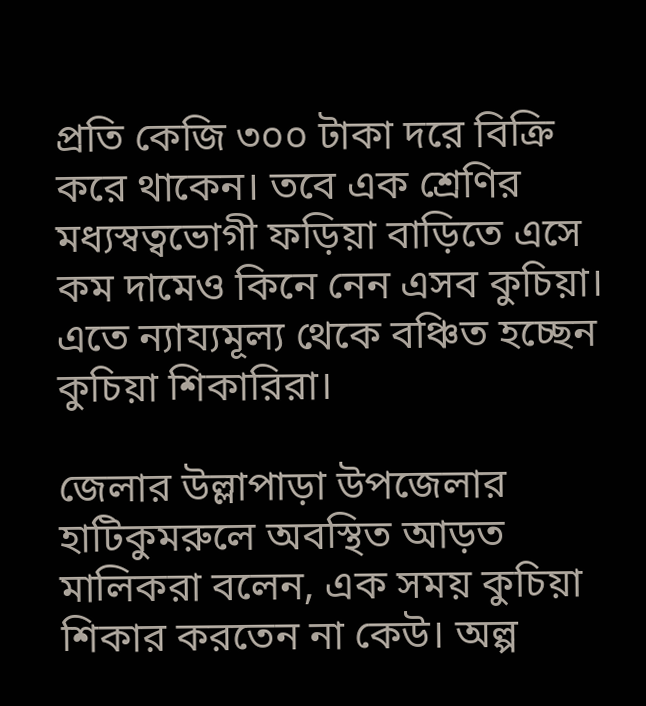প্রতি কেজি ৩০০ টাকা দরে বিক্রি করে থাকেন। তবে এক শ্রেণির মধ্যস্বত্বভোগী ফড়িয়া বাড়িতে এসে কম দামেও কিনে নেন এসব কুচিয়া। এতে ন্যায্যমূল্য থেকে বঞ্চিত হচ্ছেন কুচিয়া শিকারিরা।

জেলার উল্লাপাড়া উপজেলার হাটিকুমরুলে অবস্থিত আড়ত মালিকরা বলেন, এক সময় কুচিয়া শিকার করতেন না কেউ। অল্প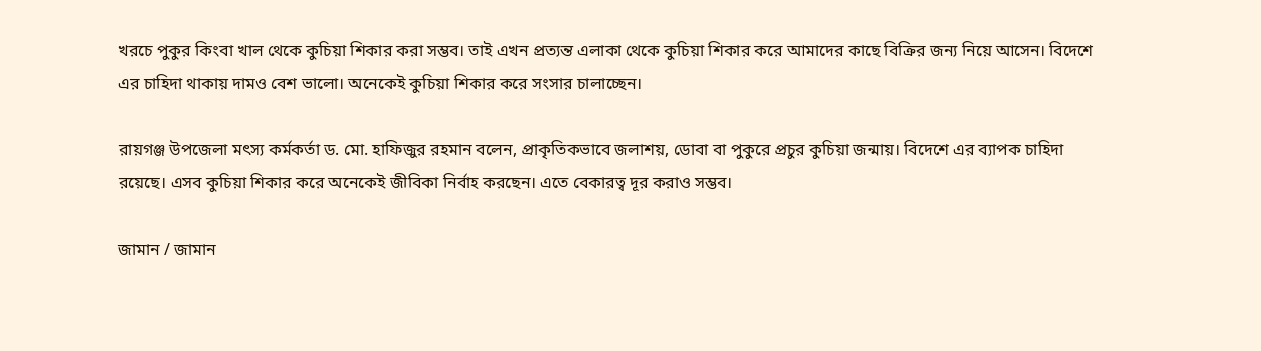খরচে পুকুর কিংবা খাল থেকে কুচিয়া শিকার করা সম্ভব। তাই এখন প্রত্যন্ত এলাকা থেকে কুচিয়া শিকার করে আমাদের কাছে বিক্রির জন্য নিয়ে আসেন। বিদেশে এর চাহিদা থাকায় দামও বেশ ভালো। অনেকেই কুচিয়া শিকার করে সংসার চালাচ্ছেন।

রায়গঞ্জ উপজেলা মৎস্য কর্মকর্তা ড. মো. হাফিজুর রহমান বলেন, প্রাকৃতিকভাবে জলাশয়, ডোবা বা পুকুরে প্রচুর কুচিয়া জন্মায়। বিদেশে এর ব্যাপক চাহিদা রয়েছে। এসব কুচিয়া শিকার করে অনেকেই জীবিকা নির্বাহ করছেন। এতে বেকারত্ব দূর করাও সম্ভব।

জামান / জামান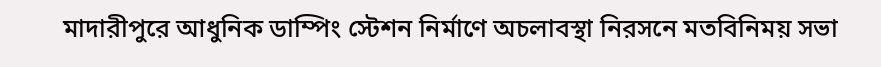মাদারীপুরে আধুনিক ডাম্পিং স্টেশন নির্মাণে অচলাবস্থা নিরসনে মতবিনিময় সভা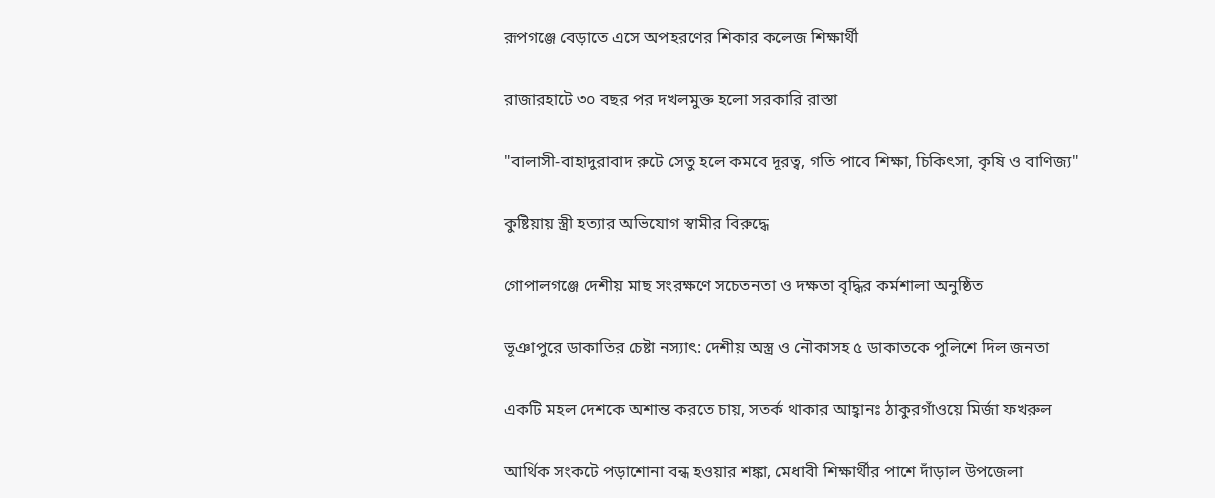রূপগঞ্জে বেড়াতে এসে অপহরণের শিকার কলেজ শিক্ষার্থী

রাজারহাটে ৩০ বছর পর দখলমুক্ত হলো সরকারি রাস্তা

"বালাসী-বাহাদুরাবাদ রুটে সেতু হলে কমবে দূরত্ব, গতি পাবে শিক্ষা, চিকিৎসা, কৃষি ও বাণিজ্য"

কুষ্টিয়ায় স্ত্রী হত্যার অভিযোগ স্বামীর বিরুদ্ধে

গোপালগঞ্জে দেশীয় মাছ সংরক্ষণে সচেতনতা ও দক্ষতা বৃদ্ধির কর্মশালা অনুষ্ঠিত

ভূঞাপুরে ডাকাতির চেষ্টা নস্যাৎ: দেশীয় অস্ত্র ও নৌকাসহ ৫ ডাকাতকে পুলিশে দিল জনতা

একটি মহল দেশকে অশান্ত করতে চায়, সতর্ক থাকার আহ্বানঃ ঠাকুরগাঁওয়ে মির্জা ফখরুল

আর্থিক সংকটে পড়াশোনা বন্ধ হওয়ার শঙ্কা, মেধাবী শিক্ষার্থীর পাশে দাঁড়াল উপজেলা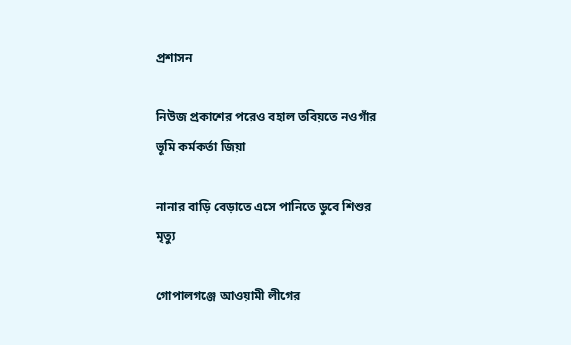প্রশাসন

নিউজ প্রকাশের পরেও বহাল তবিয়তে নওগাঁর ভূমি কর্মকর্তা জিয়া

নানার বাড়ি বেড়াতে এসে পানিতে ডুবে শিশুর মৃত্যু

গোপালগঞ্জে আওয়ামী লীগের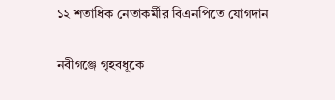১২ শতাধিক নেতাকর্মীর বিএনপিতে যোগদান

নবীগঞ্জে গৃহবধূকে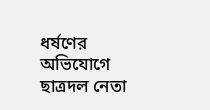ধর্ষণের অভিযোগে ছাত্রদল নেতা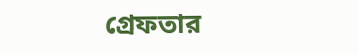গ্রেফতার